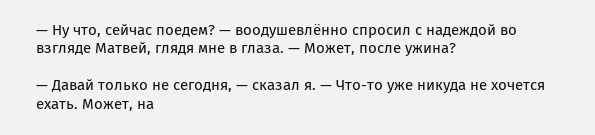— Ну что, сейчас поедем? — воодушевлённо спросил с надеждой во взгляде Матвей, глядя мне в глаза. — Может, после ужина?

— Давай только не сегодня, — сказал я. — Что-то уже никуда не хочется ехать. Может, на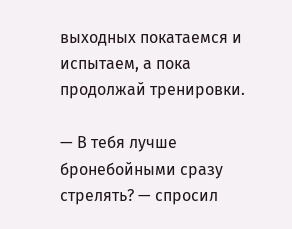выходных покатаемся и испытаем, а пока продолжай тренировки.

— В тебя лучше бронебойными сразу стрелять? — спросил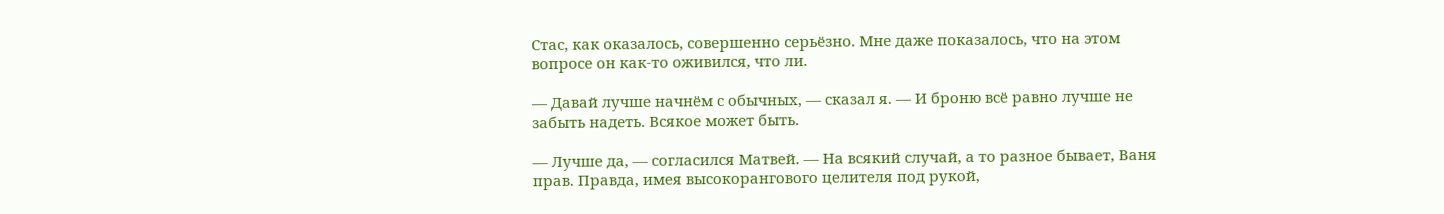Стас, как оказалось, совершенно серьёзно. Мне даже показалось, что на этом вопросе он как-то оживился, что ли.

— Давай лучше начнём с обычных, — сказал я. — И броню всё равно лучше не забыть надеть. Всякое может быть.

— Лучше да, — согласился Матвей. — На всякий случай, а то разное бывает, Ваня прав. Правда, имея высокорангового целителя под рукой,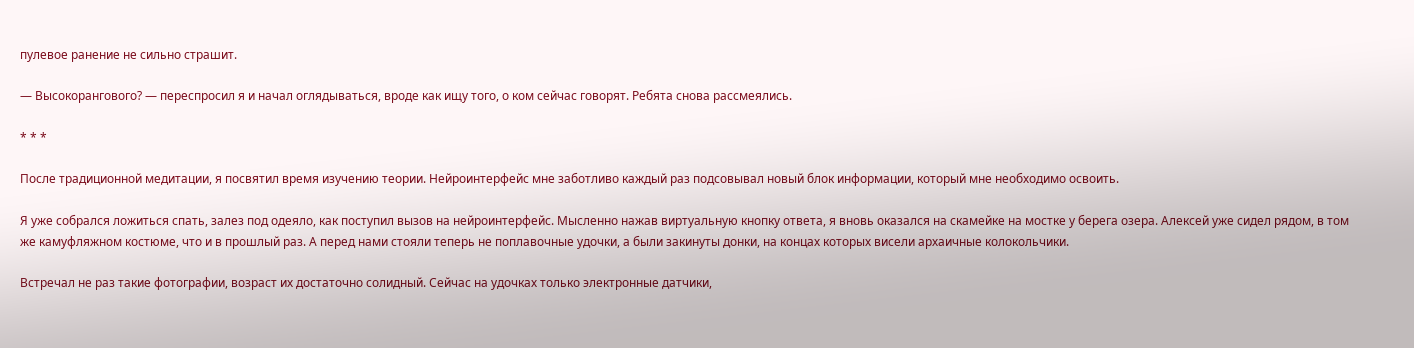пулевое ранение не сильно страшит.

— Высокорангового? — переспросил я и начал оглядываться, вроде как ищу того, о ком сейчас говорят. Ребята снова рассмеялись.

* * *

После традиционной медитации, я посвятил время изучению теории. Нейроинтерфейс мне заботливо каждый раз подсовывал новый блок информации, который мне необходимо освоить.

Я уже собрался ложиться спать, залез под одеяло, как поступил вызов на нейроинтерфейс. Мысленно нажав виртуальную кнопку ответа, я вновь оказался на скамейке на мостке у берега озера. Алексей уже сидел рядом, в том же камуфляжном костюме, что и в прошлый раз. А перед нами стояли теперь не поплавочные удочки, а были закинуты донки, на концах которых висели архаичные колокольчики.

Встречал не раз такие фотографии, возраст их достаточно солидный. Сейчас на удочках только электронные датчики,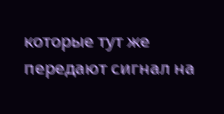которые тут же передают сигнал на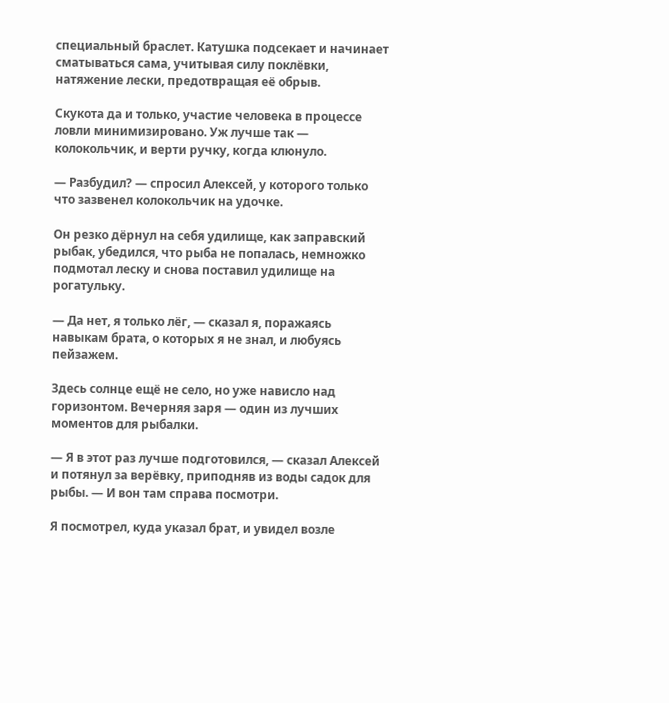специальный браслет. Катушка подсекает и начинает сматываться сама, учитывая силу поклёвки, натяжение лески, предотвращая её обрыв.

Скукота да и только, участие человека в процессе ловли минимизировано. Уж лучше так — колокольчик, и верти ручку, когда клюнуло.

— Разбудил? — спросил Алексей, у которого только что зазвенел колокольчик на удочке.

Он резко дёрнул на себя удилище, как заправский рыбак, убедился, что рыба не попалась, немножко подмотал леску и снова поставил удилище на рогатульку.

— Да нет, я только лёг, — сказал я, поражаясь навыкам брата, о которых я не знал, и любуясь пейзажем.

Здесь солнце ещё не село, но уже нависло над горизонтом. Вечерняя заря — один из лучших моментов для рыбалки.

— Я в этот раз лучше подготовился, — сказал Алексей и потянул за верёвку, приподняв из воды садок для рыбы. — И вон там справа посмотри.

Я посмотрел, куда указал брат, и увидел возле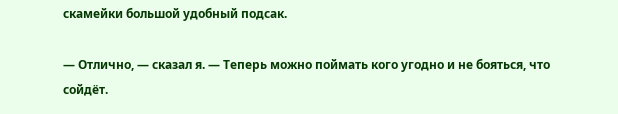скамейки большой удобный подсак.

— Отлично, — сказал я. — Теперь можно поймать кого угодно и не бояться, что сойдёт.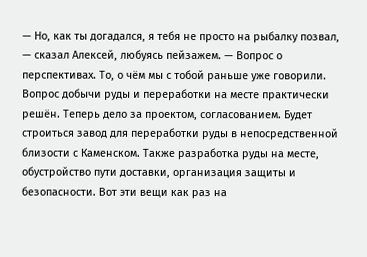— Но, как ты догадался, я тебя не просто на рыбалку позвал, — сказал Алексей, любуясь пейзажем. — Вопрос о перспективах. То, о чём мы с тобой раньше уже говорили. Вопрос добычи руды и переработки на месте практически решён. Теперь дело за проектом, согласованием. Будет строиться завод для переработки руды в непосредственной близости с Каменском. Также разработка руды на месте, обустройство пути доставки, организация защиты и безопасности. Вот эти вещи как раз на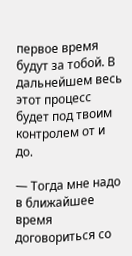первое время будут за тобой. В дальнейшем весь этот процесс будет под твоим контролем от и до.

— Тогда мне надо в ближайшее время договориться со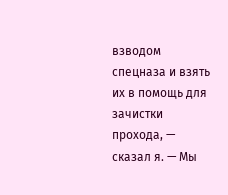взводом спецназа и взять их в помощь для зачистки прохода, — сказал я. — Мы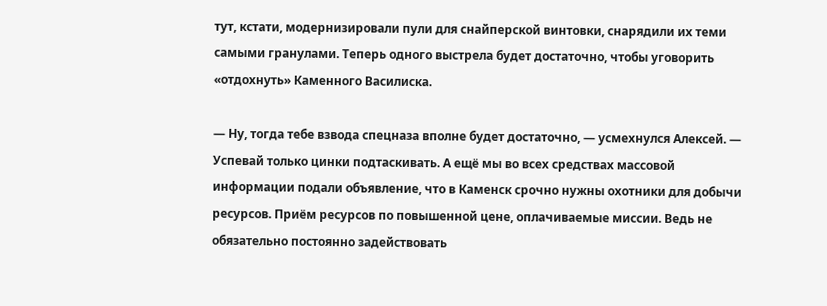тут, кстати, модернизировали пули для снайперской винтовки, снарядили их теми самыми гранулами. Теперь одного выстрела будет достаточно, чтобы уговорить «отдохнуть» Каменного Василиска.

— Ну, тогда тебе взвода спецназа вполне будет достаточно, — усмехнулся Алексей. — Успевай только цинки подтаскивать. А ещё мы во всех средствах массовой информации подали объявление, что в Каменск срочно нужны охотники для добычи ресурсов. Приём ресурсов по повышенной цене, оплачиваемые миссии. Ведь не обязательно постоянно задействовать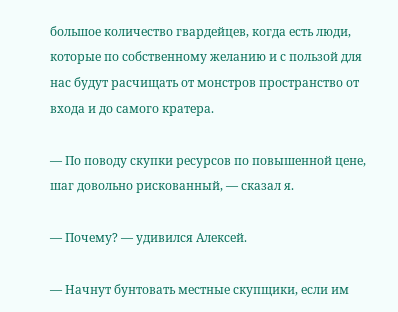большое количество гвардейцев, когда есть люди, которые по собственному желанию и с пользой для нас будут расчищать от монстров пространство от входа и до самого кратера.

— По поводу скупки ресурсов по повышенной цене, шаг довольно рискованный, — сказал я.

— Почему? — удивился Алексей.

— Начнут бунтовать местные скупщики, если им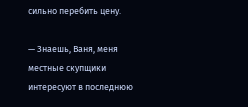сильно перебить цену.

— Знаешь, Ваня, меня местные скупщики интересуют в последнюю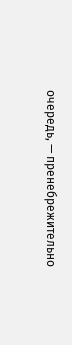очередь, — пренебрежительно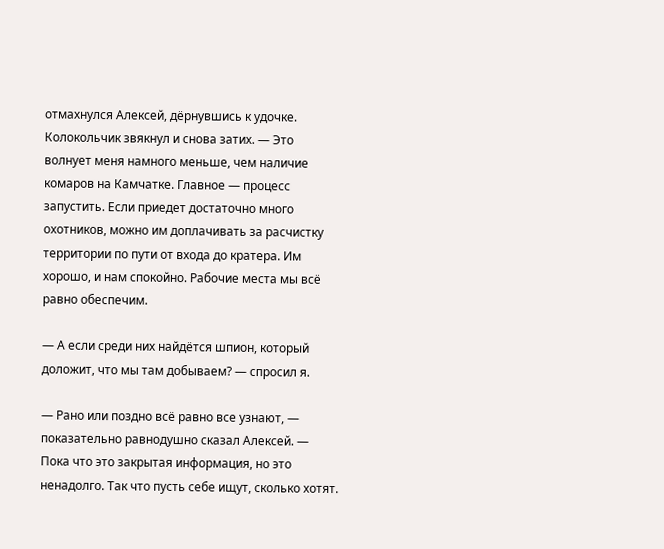отмахнулся Алексей, дёрнувшись к удочке. Колокольчик звякнул и снова затих. — Это волнует меня намного меньше, чем наличие комаров на Камчатке. Главное — процесс запустить. Если приедет достаточно много охотников, можно им доплачивать за расчистку территории по пути от входа до кратера. Им хорошо, и нам спокойно. Рабочие места мы всё равно обеспечим.

— А если среди них найдётся шпион, который доложит, что мы там добываем? — спросил я.

— Рано или поздно всё равно все узнают, — показательно равнодушно сказал Алексей. — Пока что это закрытая информация, но это ненадолго. Так что пусть себе ищут, сколько хотят.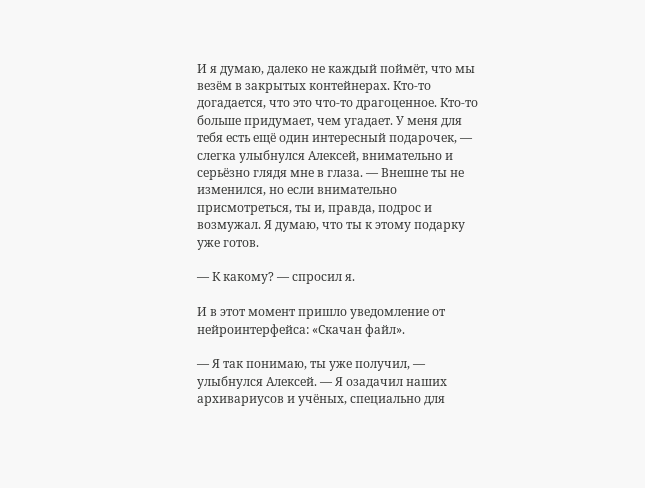И я думаю, далеко не каждый поймёт, что мы везём в закрытых контейнерах. Кто-то догадается, что это что-то драгоценное. Кто-то больше придумает, чем угадает. У меня для тебя есть ещё один интересный подарочек, — слегка улыбнулся Алексей, внимательно и серьёзно глядя мне в глаза. — Внешне ты не изменился, но если внимательно присмотреться, ты и, правда, подрос и возмужал. Я думаю, что ты к этому подарку уже готов.

— К какому? — спросил я.

И в этот момент пришло уведомление от нейроинтерфейса: «Скачан файл».

— Я так понимаю, ты уже получил, — улыбнулся Алексей. — Я озадачил наших архивариусов и учёных, специально для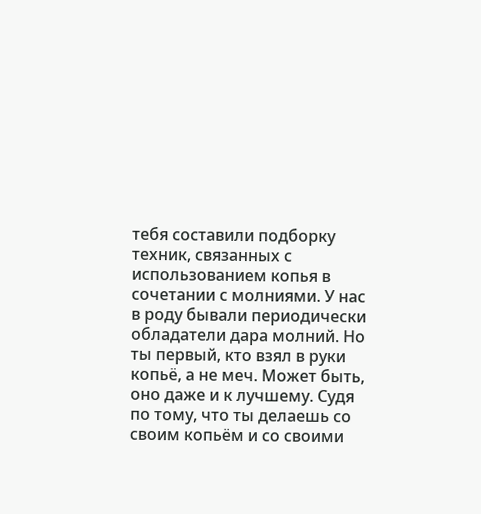тебя составили подборку техник, связанных с использованием копья в сочетании с молниями. У нас в роду бывали периодически обладатели дара молний. Но ты первый, кто взял в руки копьё, а не меч. Может быть, оно даже и к лучшему. Судя по тому, что ты делаешь со своим копьём и со своими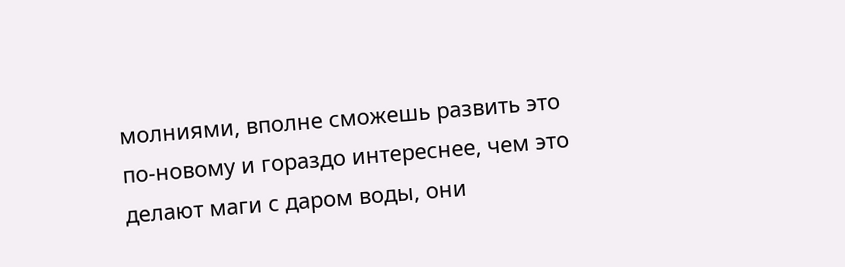молниями, вполне сможешь развить это по-новому и гораздо интереснее, чем это делают маги с даром воды, они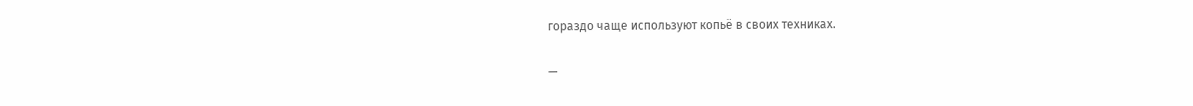гораздо чаще используют копьё в своих техниках.

—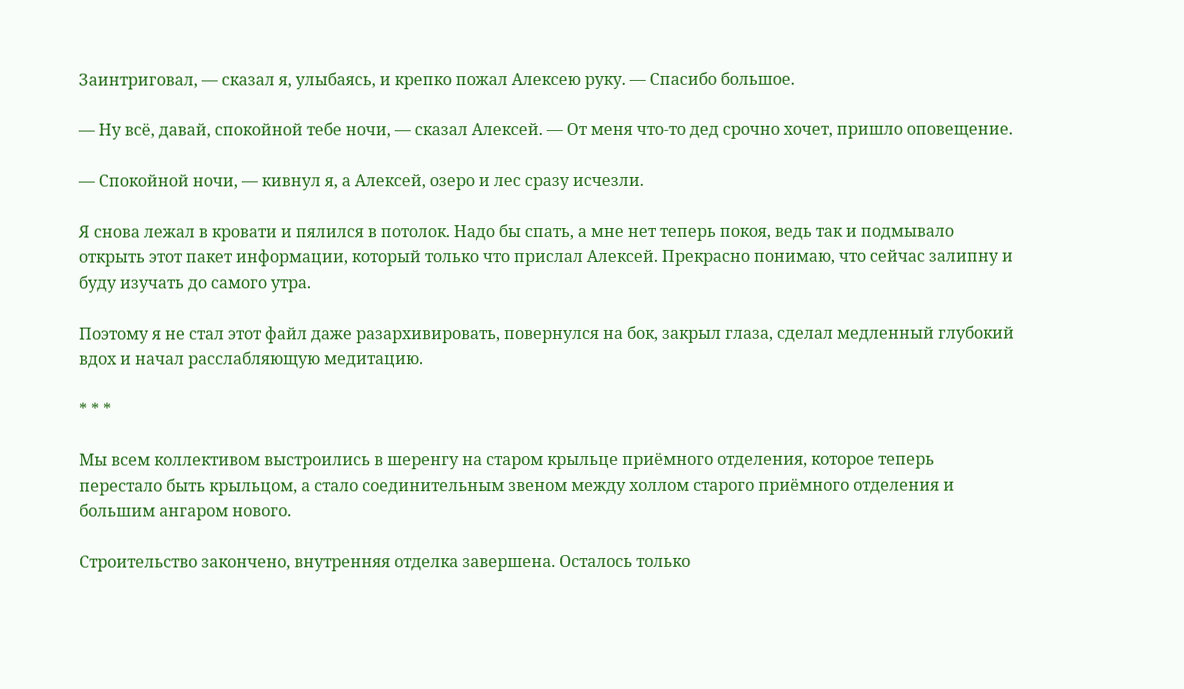Заинтриговал, — сказал я, улыбаясь, и крепко пожал Алексею руку. — Спасибо большое.

— Ну всё, давай, спокойной тебе ночи, — сказал Алексей. — От меня что-то дед срочно хочет, пришло оповещение.

— Спокойной ночи, — кивнул я, а Алексей, озеро и лес сразу исчезли.

Я снова лежал в кровати и пялился в потолок. Надо бы спать, а мне нет теперь покоя, ведь так и подмывало открыть этот пакет информации, который только что прислал Алексей. Прекрасно понимаю, что сейчас залипну и буду изучать до самого утра.

Поэтому я не стал этот файл даже разархивировать, повернулся на бок, закрыл глаза, сделал медленный глубокий вдох и начал расслабляющую медитацию.

* * *

Мы всем коллективом выстроились в шеренгу на старом крыльце приёмного отделения, которое теперь перестало быть крыльцом, а стало соединительным звеном между холлом старого приёмного отделения и большим ангаром нового.

Строительство закончено, внутренняя отделка завершена. Осталось только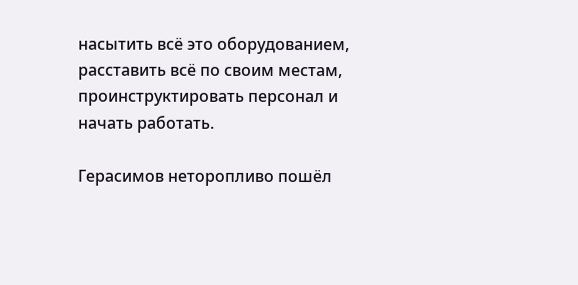насытить всё это оборудованием, расставить всё по своим местам, проинструктировать персонал и начать работать.

Герасимов неторопливо пошёл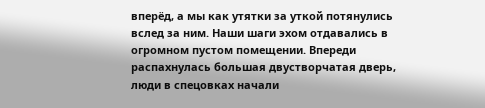вперёд, а мы как утятки за уткой потянулись вслед за ним. Наши шаги эхом отдавались в огромном пустом помещении. Впереди распахнулась большая двустворчатая дверь, люди в спецовках начали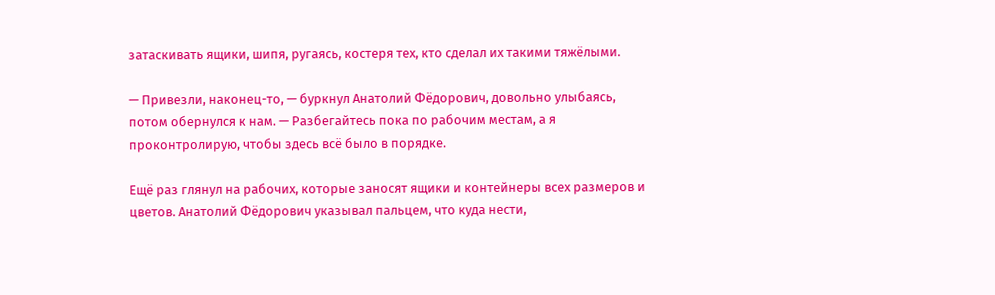затаскивать ящики, шипя, ругаясь, костеря тех, кто сделал их такими тяжёлыми.

— Привезли, наконец-то, — буркнул Анатолий Фёдорович, довольно улыбаясь, потом обернулся к нам. — Разбегайтесь пока по рабочим местам, а я проконтролирую, чтобы здесь всё было в порядке.

Ещё раз глянул на рабочих, которые заносят ящики и контейнеры всех размеров и цветов. Анатолий Фёдорович указывал пальцем, что куда нести,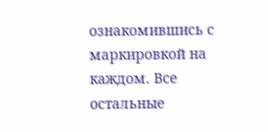ознакомившись с маркировкой на каждом. Все остальные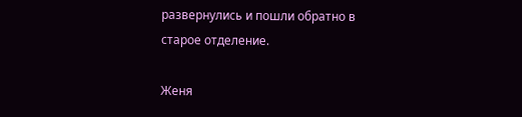развернулись и пошли обратно в старое отделение.

Женя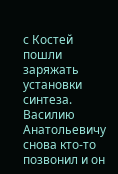с Костей пошли заряжать установки синтеза. Василию Анатольевичу снова кто-то позвонил и он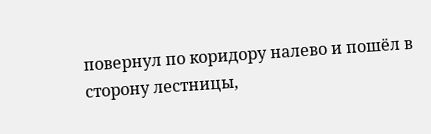повернул по коридору налево и пошёл в сторону лестницы,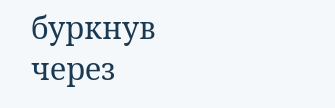буркнув через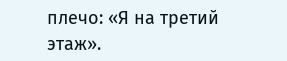плечо: «Я на третий этаж».